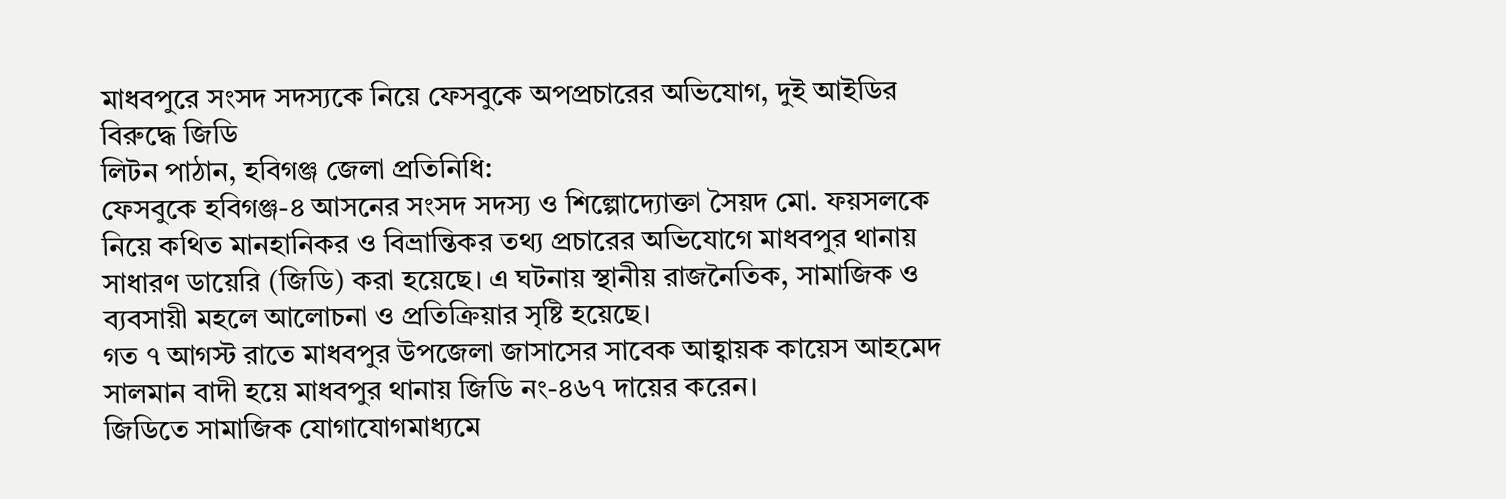মাধবপুরে সংসদ সদস্যকে নিয়ে ফেসবুকে অপপ্রচারের অভিযোগ, দুই আইডির বিরুদ্ধে জিডি
লিটন পাঠান, হবিগঞ্জ জেলা প্রতিনিধি:
ফেসবুকে হবিগঞ্জ-৪ আসনের সংসদ সদস্য ও শিল্পোদ্যোক্তা সৈয়দ মো. ফয়সলকে নিয়ে কথিত মানহানিকর ও বিভ্রান্তিকর তথ্য প্রচারের অভিযোগে মাধবপুর থানায় সাধারণ ডায়েরি (জিডি) করা হয়েছে। এ ঘটনায় স্থানীয় রাজনৈতিক, সামাজিক ও ব্যবসায়ী মহলে আলোচনা ও প্রতিক্রিয়ার সৃষ্টি হয়েছে।
গত ৭ আগস্ট রাতে মাধবপুর উপজেলা জাসাসের সাবেক আহ্বায়ক কায়েস আহমেদ সালমান বাদী হয়ে মাধবপুর থানায় জিডি নং-৪৬৭ দায়ের করেন।
জিডিতে সামাজিক যোগাযোগমাধ্যমে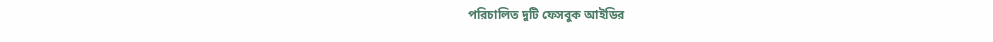পরিচালিত দুটি ফেসবুক আইডির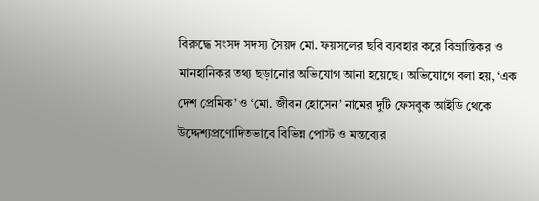বিরুদ্ধে সংসদ সদস্য সৈয়দ মো. ফয়সলের ছবি ব্যবহার করে বিভ্রান্তিকর ও মানহানিকর তথ্য ছড়ানোর অভিযোগ আনা হয়েছে। অভিযোগে বলা হয়, ‘এক দেশ প্রেমিক’ ও ‘মো. জীবন হোসেন’ নামের দুটি ফেসবুক আইডি থেকে উদ্দেশ্যপ্রণোদিতভাবে বিভিন্ন পোস্ট ও মন্তব্যের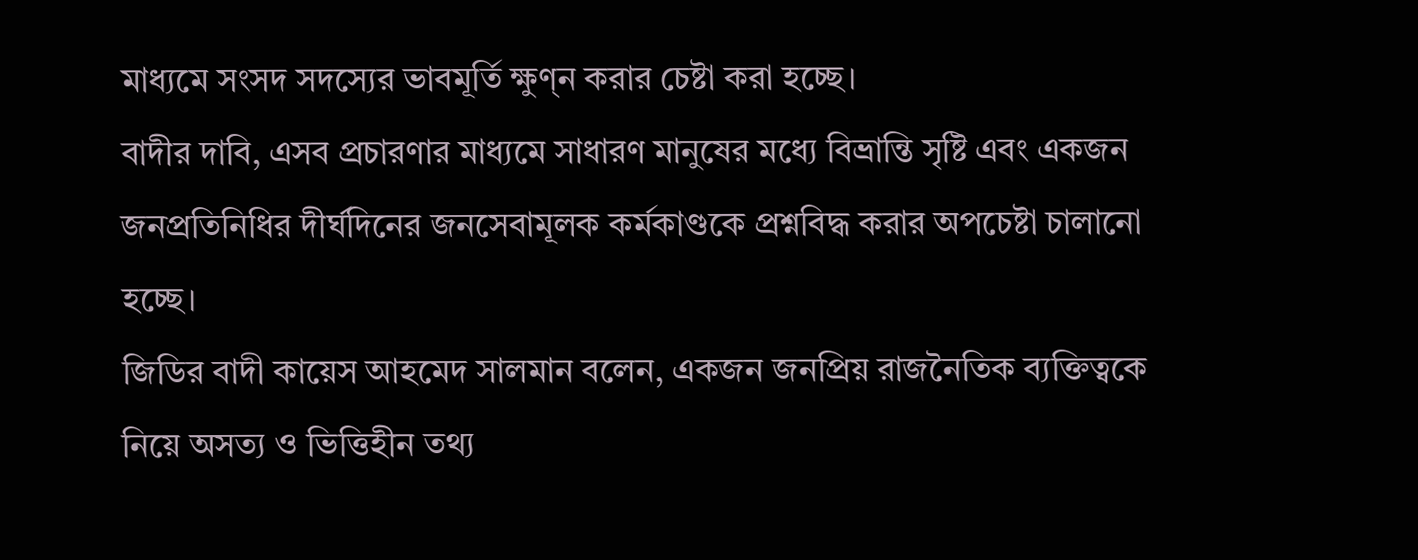মাধ্যমে সংসদ সদস্যের ভাবমূর্তি ক্ষুণ্ন করার চেষ্টা করা হচ্ছে।
বাদীর দাবি, এসব প্রচারণার মাধ্যমে সাধারণ মানুষের মধ্যে বিভ্রান্তি সৃষ্টি এবং একজন জনপ্রতিনিধির দীর্ঘদিনের জনসেবামূলক কর্মকাণ্ডকে প্রশ্নবিদ্ধ করার অপচেষ্টা চালানো হচ্ছে।
জিডির বাদী কায়েস আহমেদ সালমান বলেন, একজন জনপ্রিয় রাজনৈতিক ব্যক্তিত্বকে নিয়ে অসত্য ও ভিত্তিহীন তথ্য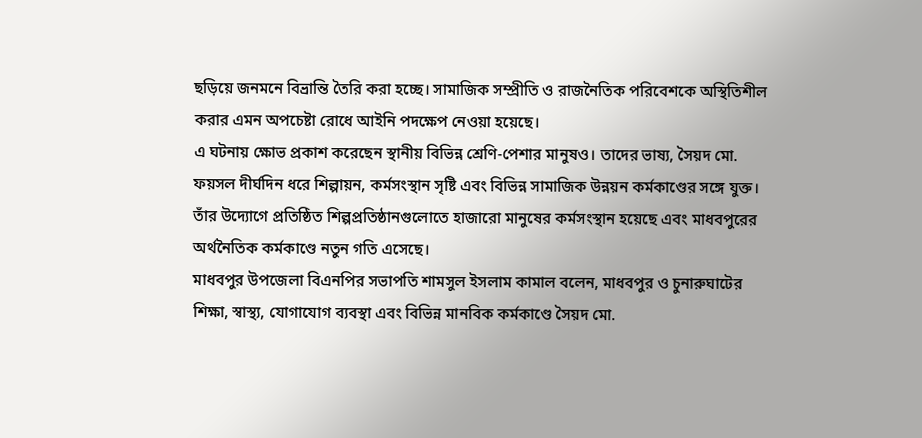ছড়িয়ে জনমনে বিভ্রান্তি তৈরি করা হচ্ছে। সামাজিক সম্প্রীতি ও রাজনৈতিক পরিবেশকে অস্থিতিশীল করার এমন অপচেষ্টা রোধে আইনি পদক্ষেপ নেওয়া হয়েছে।
এ ঘটনায় ক্ষোভ প্রকাশ করেছেন স্থানীয় বিভিন্ন শ্রেণি-পেশার মানুষও। তাদের ভাষ্য, সৈয়দ মো. ফয়সল দীর্ঘদিন ধরে শিল্পায়ন, কর্মসংস্থান সৃষ্টি এবং বিভিন্ন সামাজিক উন্নয়ন কর্মকাণ্ডের সঙ্গে যুক্ত। তাঁর উদ্যোগে প্রতিষ্ঠিত শিল্পপ্রতিষ্ঠানগুলোতে হাজারো মানুষের কর্মসংস্থান হয়েছে এবং মাধবপুরের অর্থনৈতিক কর্মকাণ্ডে নতুন গতি এসেছে।
মাধবপুর উপজেলা বিএনপির সভাপতি শামসুল ইসলাম কামাল বলেন, মাধবপুর ও চুনারুঘাটের শিক্ষা, স্বাস্থ্য, যোগাযোগ ব্যবস্থা এবং বিভিন্ন মানবিক কর্মকাণ্ডে সৈয়দ মো.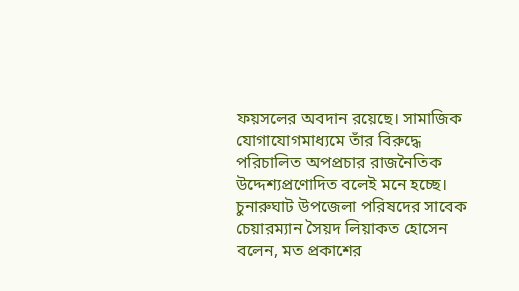ফয়সলের অবদান রয়েছে। সামাজিক যোগাযোগমাধ্যমে তাঁর বিরুদ্ধে পরিচালিত অপপ্রচার রাজনৈতিক উদ্দেশ্যপ্রণোদিত বলেই মনে হচ্ছে।
চুনারুঘাট উপজেলা পরিষদের সাবেক চেয়ারম্যান সৈয়দ লিয়াকত হোসেন বলেন, মত প্রকাশের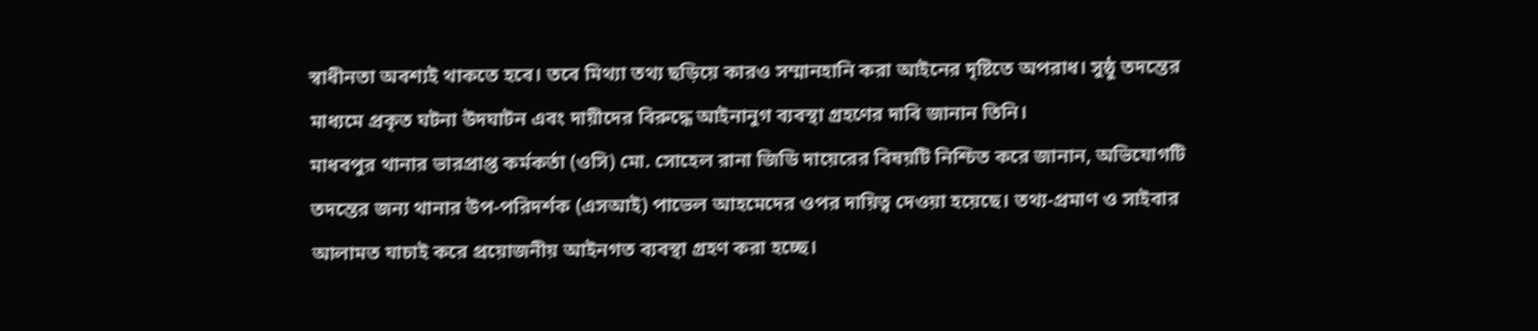স্বাধীনতা অবশ্যই থাকতে হবে। তবে মিথ্যা তথ্য ছড়িয়ে কারও সম্মানহানি করা আইনের দৃষ্টিতে অপরাধ। সুষ্ঠু তদন্তের মাধ্যমে প্রকৃত ঘটনা উদঘাটন এবং দায়ীদের বিরুদ্ধে আইনানুগ ব্যবস্থা গ্রহণের দাবি জানান তিনি।
মাধবপুর থানার ভারপ্রাপ্ত কর্মকর্তা (ওসি) মো. সোহেল রানা জিডি দায়েরের বিষয়টি নিশ্চিত করে জানান, অভিযোগটি তদন্তের জন্য থানার উপ-পরিদর্শক (এসআই) পাভেল আহমেদের ওপর দায়িত্ব দেওয়া হয়েছে। তথ্য-প্রমাণ ও সাইবার আলামত যাচাই করে প্রয়োজনীয় আইনগত ব্যবস্থা গ্রহণ করা হচ্ছে।